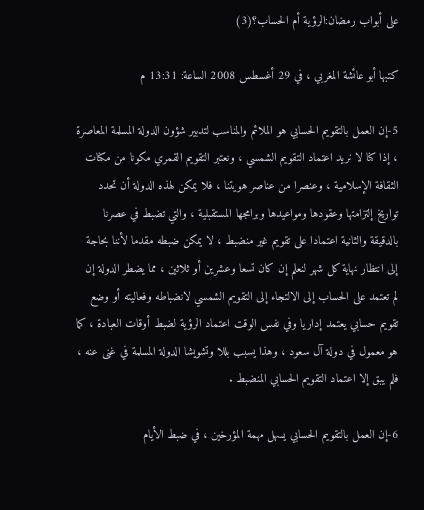على أبواب رمضان:الرؤية أم الحساب؟(3)

كتبها أبو عائشة المغربي ، في 29 أغسطس 2008 الساعة: 13:31 م

5-إن العمل بالتقويم الحسابي هو الملائم والمناسب لتدبير شؤون الدولة المسلمة المعاصرة ، إذا كنا لا نريد اعتماد التقويم الشمسي ، ونعتبر التقويم القمري مكونا من مكنات الثقافة الإسلامية ، وعنصرا من عناصر هويتنا ، فلا يمكن لهذه الدولة أن تحدد تواريخ إلتزامتها وعقودها ومواعيدها وبرامجها المستقبلية ، والتي تضبط في عصرنا بالدقيقة والثانية اعتمادا على تقويم غير منضبط ، لا يمكن ضبطه مقدما لأننا بحاجة إلى انتظار نهاية كل شهر لنعلم إن كان تسعا وعشرين أو ثلاثين ، مما يضطر الدولة إن لم تعتمد على الحساب إلى الالتجاء إلى التقويم الشمسي لانضباطه وفعاليته أو وضع تقويم حسابي يعتمد إداريا وفي نفس الوقت اعتماد الرؤية لضبط أوقات العبادة ، كما هو معمول في دولة آل سعود ، وهذا يسبب بللا وتشويشا الدولة المسلمة في غنى عنه ، فلم يبق إلا اعتماد التقويم الحسابي المنضبط .

6-إن العمل بالتقويم الحسابي يسهل مهمة المؤرخين ، في ضبط الأيام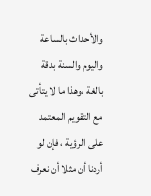والأحداث بالساعة واليوم والسنة بدقة بالغة ،وهذا ما لا يتأتى مع التقويم المعتمد على الرؤية ، فإن لو أردنا أن مثلا أن نعرف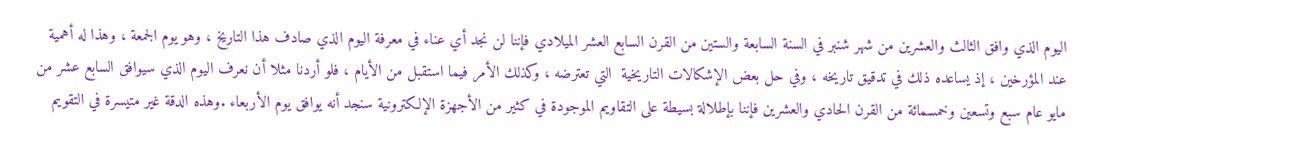اليوم الذي وافق الثالث والعشرين من شهر شنبر في السنة السابعة والستين من القرن السابع العشر الميلادي فإننا لن نجد أي عناء في معرفة اليوم الذي صادف هذا التاريخ ، وهو يوم الجمعة ، وهذا له أهمية عند المؤرخين ، إذ يساعده ذلك في تدقيق تاريخه ، وفي حل بعض الإشكالات التاريخية  التي تعترضه ، وكذلك الأمر فيما استقبل من الأيام ، فلو أردنا مثلا أن نعرف اليوم الذي سيوافق السابع عشر من مايو عام سبع وتسعين وخمسمائة من القرن الحادي والعشرين فإننا بإطلالة بسيطة على التقاويم الموجودة في كثير من الأجهزة الإلكترونية سنجد أنه يوافق يوم الأربعاء .وهذه الدقة غير متيسرة في التقويم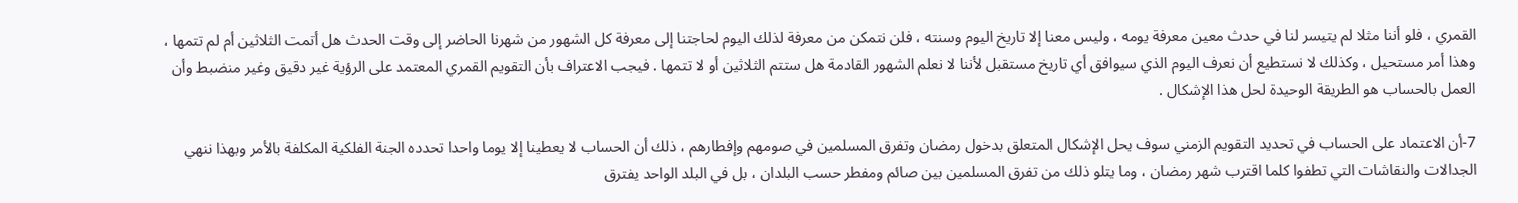القمري ، فلو أننا مثلا لم يتيسر لنا في حدث معين معرفة يومه ، وليس معنا إلا تاريخ اليوم وسنته ، فلن نتمكن من معرفة لذلك اليوم لحاجتنا إلى معرفة كل الشهور من شهرنا الحاضر إلى وقت الحدث هل أتمت الثلاثين أم لم تتمها ، وهذا أمر مستحيل ، وكذلك لا نستطيع أن نعرف اليوم الذي سيوافق أي تاريخ مستقبل لأننا لا نعلم الشهور القادمة هل ستتم الثلاثين أو لا تتمها . فيجب الاعتراف بأن التقويم القمري المعتمد على الرؤية غير دقيق وغير منضبط وأن العمل بالحساب هو الطريقة الوحيدة لحل هذا الإشكال .

7-أن الاعتماد على الحساب في تحديد التقويم الزمني سوف يحل الإشكال المتعلق بدخول رمضان وتفرق المسلمين في صومهم وإفطارهم ، ذلك أن الحساب لا يعطينا إلا يوما واحدا تحدده الجنة الفلكية المكلفة بالأمر وبهذا ننهي الجدالات والنقاشات التي تطفوا كلما اقترب شهر رمضان ، وما يتلو ذلك من تفرق المسلمين بين صائم ومفطر حسب البلدان ، بل في البلد الواحد يفترق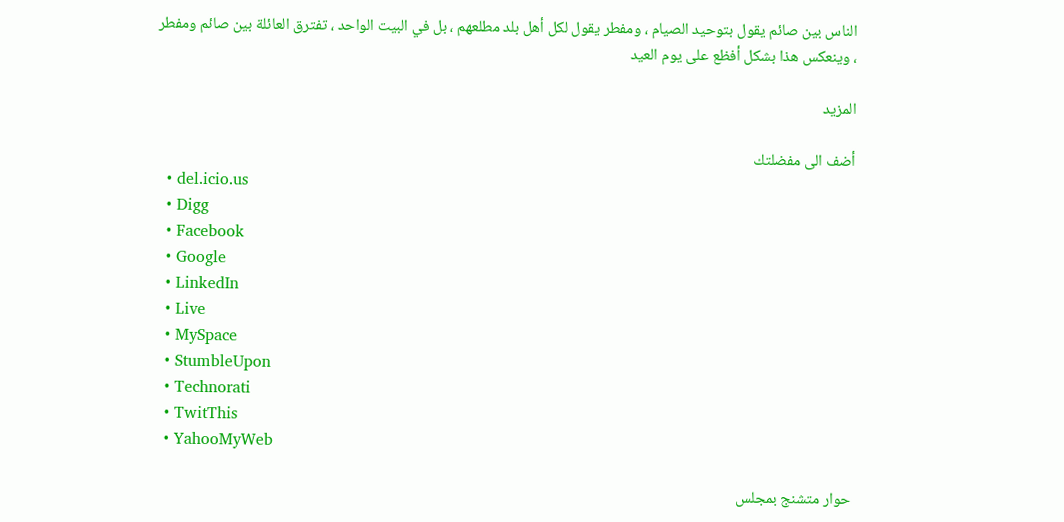الناس بين صائم يقول بتوحيد الصيام ، ومفطر يقول لكل أهل بلد مطلعهم ، بل في البيت الواحد ، تفترق العائلة بين صائم ومفطر ، وينعكس هذا بشكل أفظع على يوم العيد

المزيد

أضف الى مفضلتك
  • del.icio.us
  • Digg
  • Facebook
  • Google
  • LinkedIn
  • Live
  • MySpace
  • StumbleUpon
  • Technorati
  • TwitThis
  • YahooMyWeb

حوار متشنج بمجلس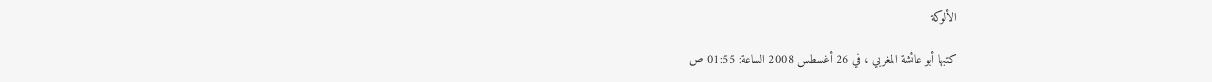الألوكة

كتبها أبو عائشة المغربي ، في 26 أغسطس 2008 الساعة: 01:55 ص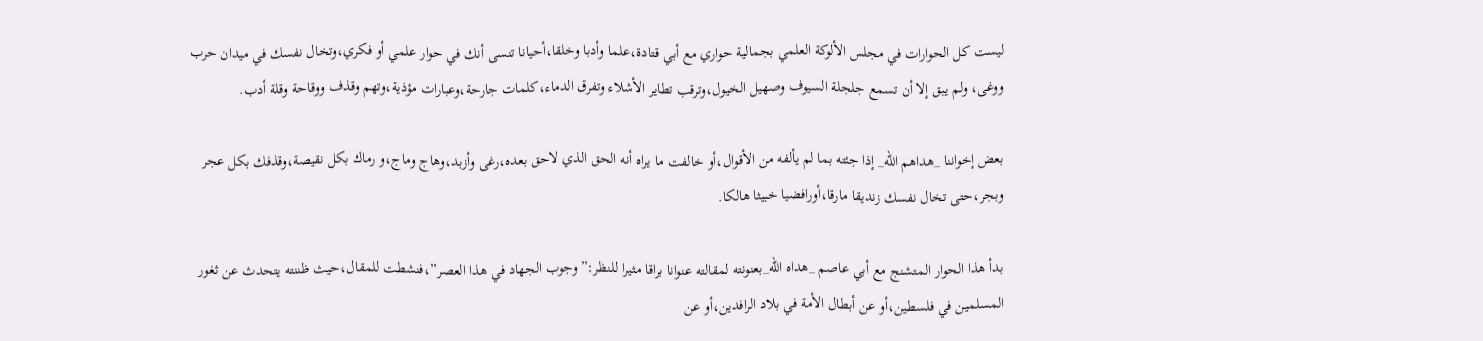ليست كل الحوارات في مجلس الألوكة العلمي بجمالية حواري مع أبي قتادة،علما وأدبا وخلقا،أحيانا تنسى أنك في حوار علمي أو فكري،وتخال نفسك في ميدان حرب ووغى، ولم يبق إلا أن تسمع جلجلة السيوف وصهيل الخيول،وترقب تطاير الأشلاء وتفرق الدماء،كلمات جارحة،وعبارات مؤذية،وتهم وقذف ووقاحة وقلة أدب.

بعض إخواننا _هداهم الله_ إذا جئته بما لم يألفه من الأقوال،أو خالفت ما يراه أنه الحق الذي لاحق بعده،رغى وأزبد،وهاج وماج،و رماك بكل نقيصة،وقذفك بكل عجر وبجر،حتى تخال نفسك زنديقا مارقا،أورافضيا خبيثا هالكا.

بدأ هذا الحوار المتشنج مع أبي عاصم _هداه الله_بعنونته لمقالته عنوانا براقا مثيرا للنظر:”وجوب الجهاد في هذا العصر”،فنشطت للمقال،حيث ظننته يتحدث عن ثغور المسلمين في فلسطين،أو عن أبطال الأمة في بلاد الرافدين،أو عن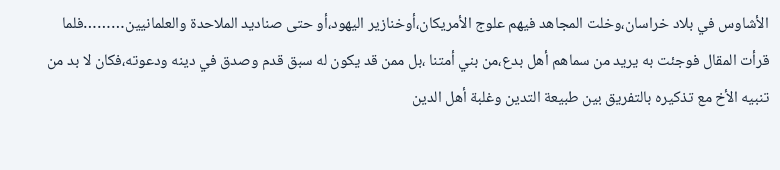الأشاوس في بلاد خراسان،وخلت المجاهد فيهم علوج الأمريكان،أوخنازير اليهود،أو حتى صناديد الملاحدة والعلمانيين………فلما قرأت المقال فوجئت به يريد من سماهم أهل بدع،من بني أمتنا ،بل ممن قد يكون له سبق قدم وصدق في دينه ودعوته،فكان لا بد من تنبيه الأخ مع تذكيره بالتفريق بين طبيعة التدين وغلبة أهل الدين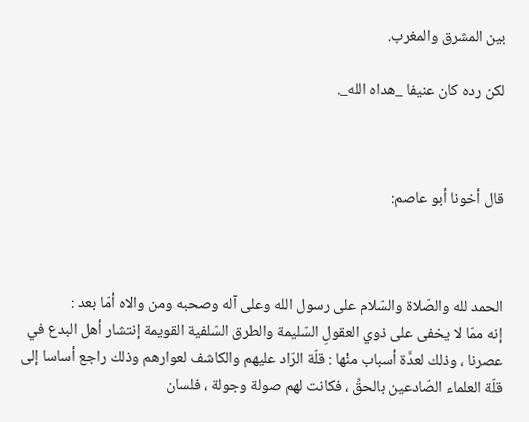بين المشرق والمغرب.

لكن رده كان عنيفا _هداه الله_.



قال أخونا أبو عاصم:



الحمد لله والصّلاة والسّلام على رسول الله وعلى آله وصحبه ومن والاه أمّا بعد :
إنه ممّا لا يخفى على ذوي العقولِ السّليمة والطرق السّلفية القويمة إنتشار أهل البدع في عصرنا ، وذلك لعدَّة أسباب منْها : قلّة الرّاد عليهم والكاشف لعوارهم وذلك راجع أساسا إلى قلّة العلماء الصّادعين بالحقِّ ، فكانت لهم صولة وجولة ، فلسان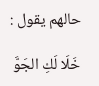حالهم يقول :

خَلَا لَكِ الجَوَّ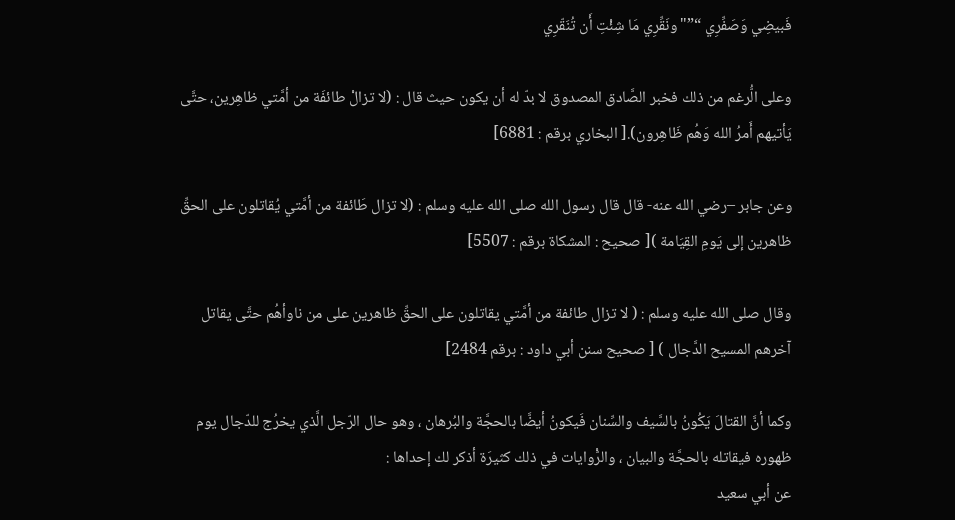فَبيضِي وَصَفِّرِي “”"ونَقِّرِي مَا شِئْتِ أَن تُنَقّرِي

وعلى الُّرغم من ذلك فخبر الصَّادق المصدوق لا بدّ له أن يكون حيث قال : (لا تزالْ طائفَة من أمَّتي ظاهِرين، حتَّى يَأتيهم أَمرُ الله وَهُم ظَاهِرون).[ البخاري برقم : 6881]

وعن جابر –رضي الله عنه- قال قال رسول الله صلى الله عليه وسلم : (لا تزال طَائفة من أمَّتي يُقاتلون على الحقِّ ظاهرين إلى يَومِ القِيَامة )[ صحيح : المشكاة برقم : 5507]

وقال صلى الله عليه وسلم : ( لا تزال طائفة من أمَّتي يقاتلون على الحقِّ ظاهرين على من ناوأهُم حتَّى يقاتل آخرهم المسيح الدَّجال ) [ صحيح سنن أبي داود : برقم 2484]

وكما أنَّ القتالَ يَكُونُ بالسَّيف والسِّنان فَيكونُ أيضَّا بالحجَّة والبُرهان ، وهو حال الرّجل الَّذي يخرُج للدّجال يوم ظهوره فيقاتله بالحجَّة والبيان ، والرّْوايات في ذلك كثيرَة أذكر لك إحداها :
عن أبي سعيد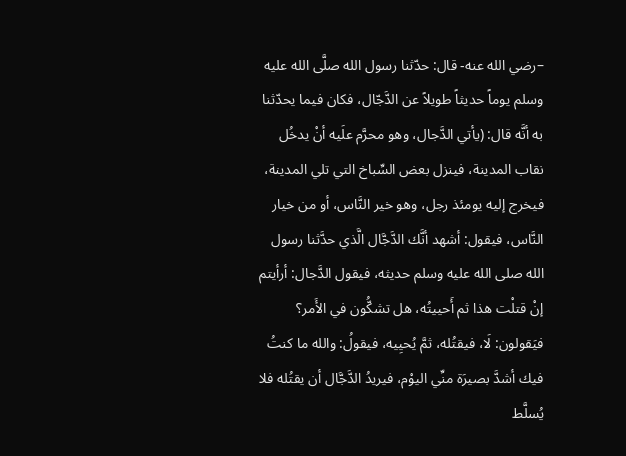–رضي الله عنه- قال: حدّثنا رسول الله صلَّى الله عليه وسلم يوماً حديثاً طويلاً عن الدَّجّال، فكان فيما يحدّثنا به أنَّه قال: (يأتي الدَّجال، وهو محرَّم علَيه أنْ يدخُل نقاب المدينة، فينزل بعض السِّباخ التي تلي المدينة، فيخرج إليه يومئذ رجل، وهو خير النَّاس، أو من خيار النَّاس، فيقول: أشهد أنَّك الدَّجَّال الَّذي حدَّثنا رسول الله صلى الله عليه وسلم حديثه، فيقول الدَّجال: أرأيتم إنْ قتلْت هذا ثم أَحييتُه، هل تشكُّون في الأَمر؟ فيَقولون: لَا، فيقتُله، ثمَّ يُحيِيه، فيقولُ: والله ما كنتُ فيك أشدَّ بصيرَة منِّي اليوْم، فيريدُ الدَّجَّال أن يقتُله فلا يُسلَّط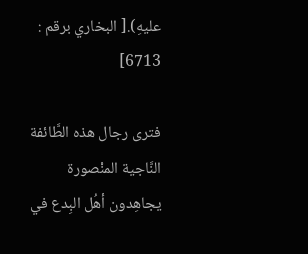عليهِ).[ البخاري برقم : 6713]

فترى رجال هذه الطَّائفة النَّاجية المنْصورة يجاهِدون أهُل البِدع في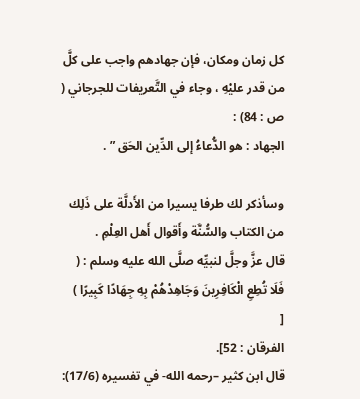كل زمان ومكان، فإن جهادهم واجب على كلَّ من قدر عليْهِ ، وجاء في التَّعريفات للجرجاني ( ص : 84) :
الجهاد : هو الدُّعاءُ إلى الدِّين الحَق ” .

وسأذكر لك طرفا يسيرا من الأَدلَّة على ذَلِك من الكتاب والسُّنَّة وأَقوال أَهل العِلْمِ .
قال عزَّ وجلَّ لنبيِّه صلَّى الله عليه وسلم : ( فَلَا تُطِعِ الْكَافِرِينَ وَجَاهِدْهُمْ بِهِ جِهَادًا كَبِيرًا )
[
الفرقان : 52].
قال ابن كثير –رحمه الله- في تفسيره (17/6):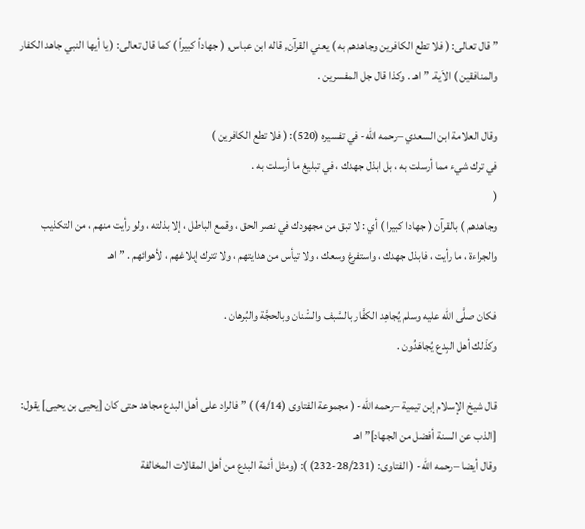” قال تعالى: ( فلا تطع الكافرين وجاهدهم به ) يعني القرآن, قاله ابن عباس, ( جهاداً كبيراً ) كما قال تعالى: ( يا أيها النبي جاهد الكفار والمنافقين ) الاَية. ” اهـ . وكذا قال جل المفسرين .

وقال العلامة ابن السعدي –رحمه الله- في تفسيره (520): ( فلا تطع الكافرين )
في ترك شيء مما أرسلت به ، بل ابذل جهدك ، في تبليغ ما أرسلت به .
(
وجاهدهم ) بالقرآن ( جهادا كبيرا ) أي : لا تبق من مجهودك في نصر الحق ، وقمع الباطل ، إلا بذلته ، ولو رأيت منهم ، من التكذيب والجراءة ، ما رأيت ، فابذل جهدك ، واستفرغ وسعك ، ولا تيأس من هدايتهم ، ولا تترك إبلاغهم ، لأهوائهم . ” اهـ

فكان صلَّى الله عليه وسلم يُجاهِد الكفَّار بالسَّبف والسّْنان وبالحجَّة والبُرهان .
وكذَلك أهل البِدع يُجاهَدُون .

قال شيخ الإسلام إبن تيمية –رحمه الله- ( مجموعة الفتاوى (4/14) ) ” فالراد على أهل البدع مجاهد حتى كان [يحيى بن يحيى] يقول: [الذب عن السنة أفضل من الجهاد]” اهـ
وقال أيضا –رحمه الله- ( الفتاوى: (28/231-232) ): (ومثل أئمة البدع من أهل المقالات المخالفة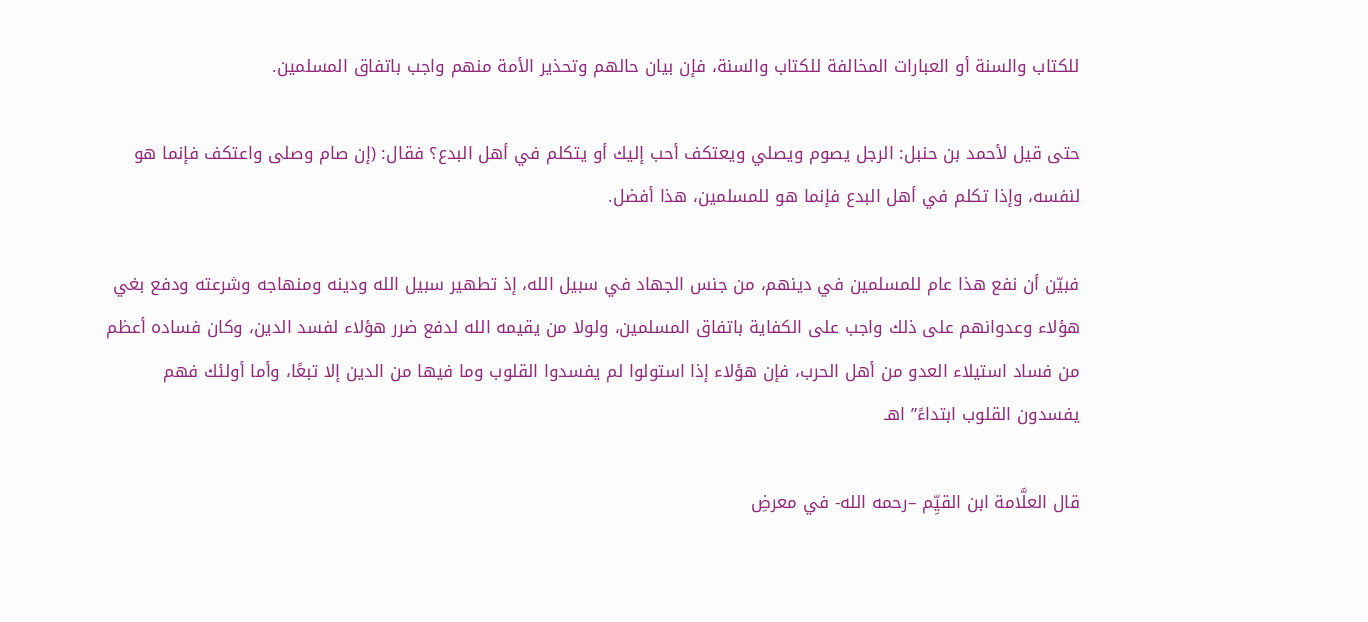للكتاب والسنة أو العبارات المخالفة للكتاب والسنة، فإن بيان حالهم وتحذير الأمة منهم واجب باتفاق المسلمين.

حتى قيل لأحمد بن حنبل: الرجل يصوم ويصلي ويعتكف أحب إليك أو يتكلم في أهل البدع؟ فقال: (إن صام وصلى واعتكف فإنما هو لنفسه، وإذا تكلم في أهل البدع فإنما هو للمسلمين، هذا أفضل.

فبيّن أن نفع هذا عام للمسلمين في دينهم، من جنس الجهاد في سبيل الله، إذ تطهير سبيل الله ودينه ومنهاجه وشرعته ودفع بغي هؤلاء وعدوانهم على ذلك واجب على الكفاية باتفاق المسلمين، ولولا من يقيمه الله لدفع ضرر هؤلاء لفسد الدين، وكان فساده أعظم من فساد استيلاء العدو من أهل الحرب، فإن هؤلاء إذا استولوا لم يفسدوا القلوب وما فيها من الدين إلا تبعًا، وأما أولئك فهم يفسدون القلوب ابتداءً” اهـ

قال العلَّامة ابن القيِّم –رحمه الله- في معرضِ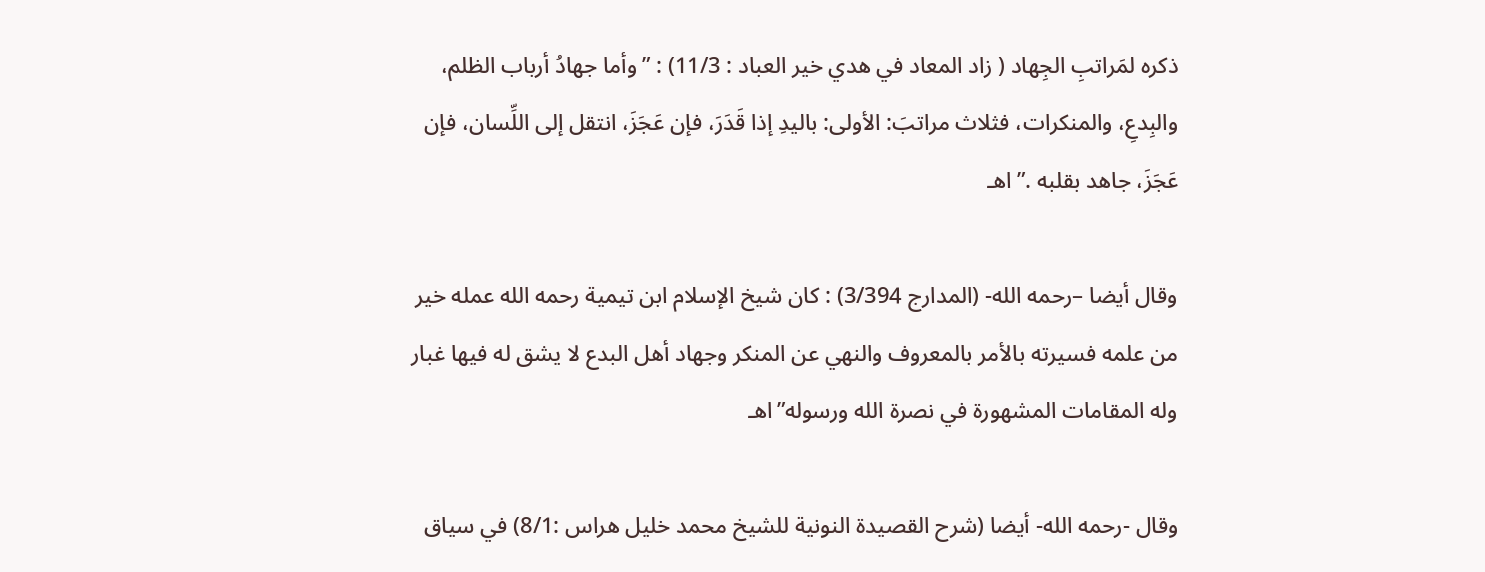ذكره لمَراتبِ الجِهاد ( زاد المعاد في هدي خير العباد : 11/3) : ” وأما جهادُ أرباب الظلم، والبِدعِ، والمنكرات، فثلاث مراتبَ: الأولى: باليدِ إذا قَدَرَ، فإن عَجَزَ، انتقل إلى اللِّسان، فإن عَجَزَ، جاهد بقلبه .” اهـ

وقال أيضا –رحمه الله- (المدارج 3/394) : كان شيخ الإسلام ابن تيمية رحمه الله عمله خير من علمه فسيرته بالأمر بالمعروف والنهي عن المنكر وجهاد أهل البدع لا يشق له فيها غبار وله المقامات المشهورة في نصرة الله ورسوله”اهـ

وقال -رحمه الله- أيضا (شرح القصيدة النونية للشيخ محمد خليل هراس :8/1) في سياق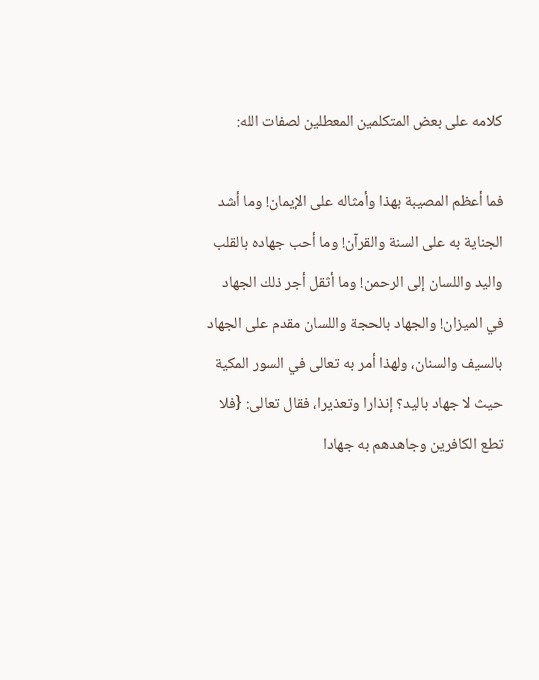كلامه على بعض المتكلمين المعطلين لصفات الله:

فما أعظم المصيبة بهذا وأمثاله على الإيمان! وما أشد الجناية به على السنة والقرآن! وما أحب جهاده بالقلب واليد واللسان إلى الرحمن! وما أثقل أجر ذلك الجهاد في الميزان! والجهاد بالحجة واللسان مقدم على الجهاد بالسيف والسنان، ولهذا أمر به تعالى في السور المكية حيث لا جهاد باليد؟ إنذارا وتعذيرا، فقال تعالى: {فلا تطع الكافرين وجاهدهم به جهادا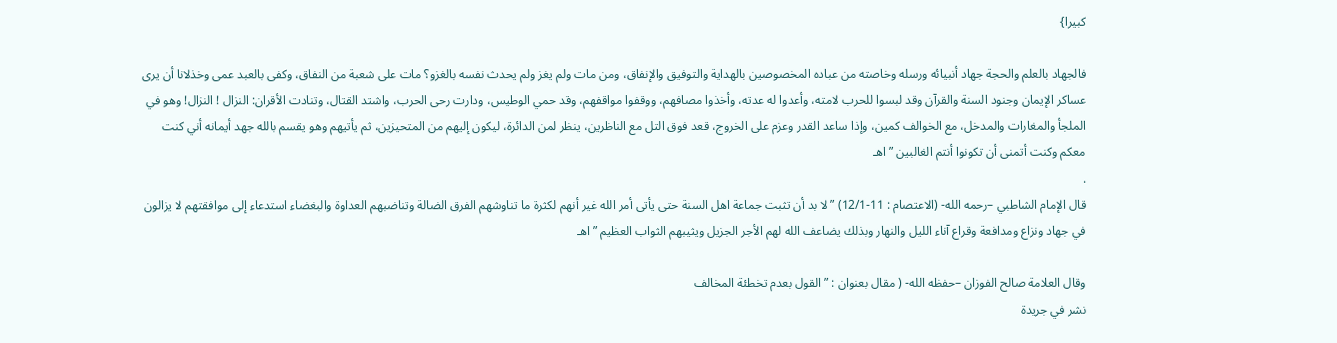كبيرا}

فالجهاد بالعلم والحجة جهاد أنبيائه ورسله وخاصته من عباده المخصوصين بالهداية والتوفيق والإنفاق، ومن مات ولم يغز ولم يحدث نفسه بالغزو؟ مات على شعبة من النفاق، وكفى بالعبد عمى وخذلانا أن يرى عساكر الإيمان وجنود السنة والقرآن وقد لبسوا للحرب لامته، وأعدوا له عدته، وأخذوا مصافهم، ووقفوا مواقفهم، وقد حمي الوطيس، ودارت رحى الحرب، واشتد القتال، وتنادت الأقران: النزال ! النزال! وهو في الملجأ والمغارات والمدخل، مع الخوالف كمين، وإذا ساعد القدر وعزم على الخروج، قعد فوق التل مع الناظرين، ينظر لمن الدائرة، ليكون إليهم من المتحيزين، ثم يأتيهم وهو يقسم بالله جهد أيمانه أني كنت معكم وكنت أتمنى أن تكونوا أنتم الغالبين ” اهـ
.
قال الإمام الشاطبي –رحمه الله- (الاعتصام : 11-12/1) ” لا بد أن تثبت جماعة اهل السنة حتى يأتى أمر الله غير أنهم لكثرة ما تناوشهم الفرق الضالة وتناضبهم العداوة والبغضاء استدعاء إلى موافقتهم لا يزالون في جهاد ونزاع ومدافعة وقراع آناء الليل والنهار وبذلك يضاعف الله لهم الأجر الجزيل ويثيبهم الثواب العظيم ” اهـ

وقال العلامة صالح الفوزان –حفظه الله- ( مقال بعنوان : ” القول بعدم تخطئة المخالف
نشر في جريدة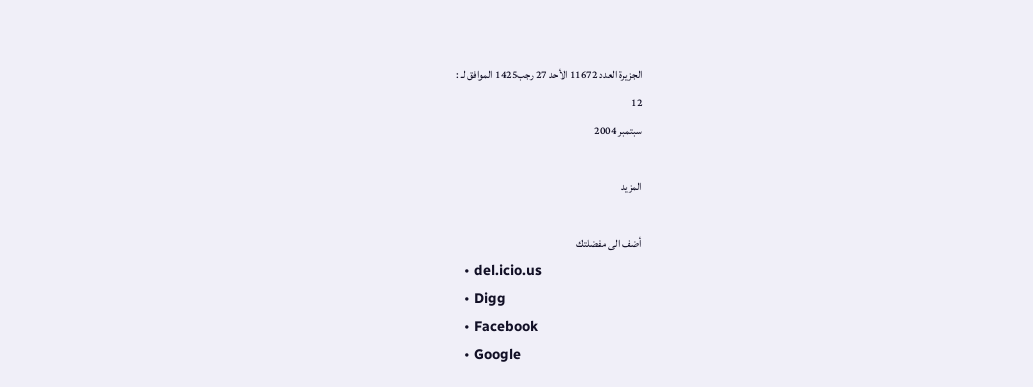الجزيرة العدد 11672 الأحد 27 رجب1425 الموافق لـ :
12
سبتمبر 2004

المزيد

أضف الى مفضلتك
  • del.icio.us
  • Digg
  • Facebook
  • Google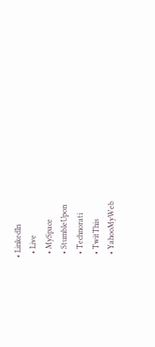• LinkedIn
  • Live
  • MySpace
  • StumbleUpon
  • Technorati
  • TwitThis
  • YahooMyWeb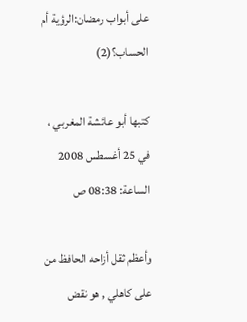على أبواب رمضان:الرؤية أم الحساب؟(2)

كتبها أبو عائشة المغربي ، في 25 أغسطس 2008 الساعة: 08:38 ص

وأعظم ثقل أزاحه الحافظ من على كاهلي , هو نقض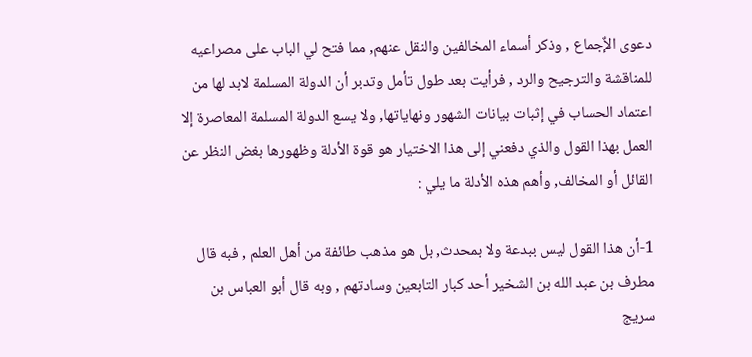دعوى الإٌجماع , وذكر أسماء المخالفين والنقل عنهم, مما فتح لي الباب على مصراعيه للمناقشة والترجيح والرد , فرأيت بعد طول تأمل وتدبر أن الدولة المسلمة لابد لها من اعتماد الحساب في إثبات بيانات الشهور ونهاياتها, ولا يسع الدولة المسلمة المعاصرة إلا العمل بهذا القول والذي دفعني إلى هذا الاختيار هو قوة الأدلة وظهورها بغض النظر عن القائل أو المخالف, وأهم هذه الأدلة ما يلي :

1-أن هذا القول ليس ببدعة ولا بمحدث, بل هو مذهب طائفة من أهل العلم , فبه قال مطرف بن عبد الله بن الشخير أحد كبار التابعين وسادتهم , وبه قال أبو العباس بن سريج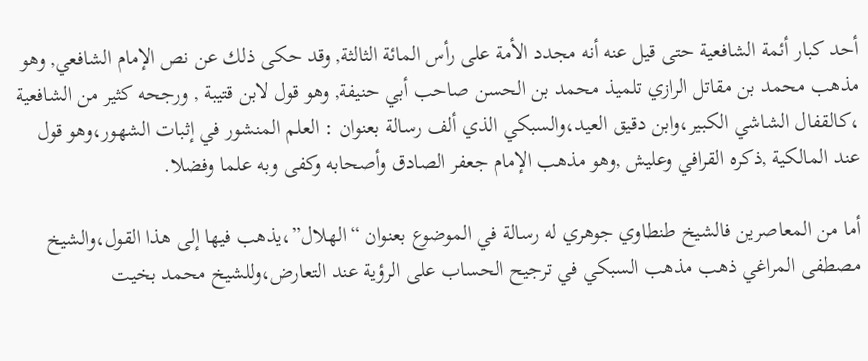أحد كبار أئمة الشافعية حتى قيل عنه أنه مجدد الأمة على رأس المائة الثالثة, وقد حكى ذلك عن نص الإمام الشافعي, وهو مذهب محمد بن مقاتل الرازي تلميذ محمد بن الحسن صاحب أبي حنيفة, وهو قول لابن قتيبة , ورجحه كثير من الشافعية ،كالقفال الشاشي الكبير،وابن دقيق العيد،والسبكي الذي ألف رسالة بعنوان : العلم المنشور في إثبات الشهور،وهو قول عند المالكية ,ذكره القرافي وعليش ,وهو مذهب الإمام جعفر الصادق وأصحابه وكفى وبه علما وفضلا.

أما من المعاصرين فالشيخ طنطاوي جوهري له رسالة في الموضوع بعنوان “الهلال”،يذهب فيها إلى هذا القول،والشيخ مصطفى المراغي ذهب مذهب السبكي في ترجيح الحساب على الرؤية عند التعارض،وللشيخ محمد بخيت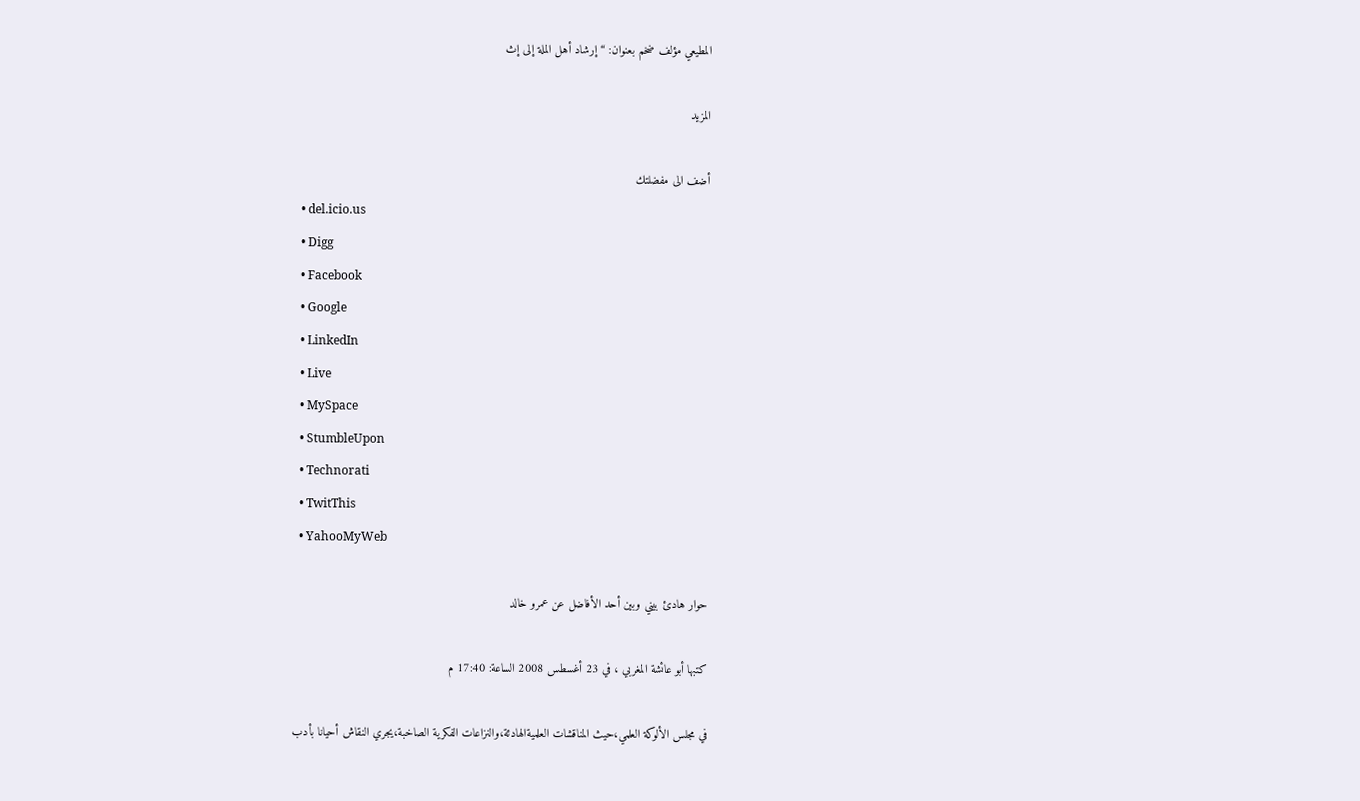المطيعي مؤلف ضخم بعنوان: “إرشاد أهل الملة إلى إث

المزيد

أضف الى مفضلتك
  • del.icio.us
  • Digg
  • Facebook
  • Google
  • LinkedIn
  • Live
  • MySpace
  • StumbleUpon
  • Technorati
  • TwitThis
  • YahooMyWeb

حوار هادئ بيني وبين أحد الأفاضل عن عمرو خالد

كتبها أبو عائشة المغربي ، في 23 أغسطس 2008 الساعة: 17:40 م

في مجلس الألوكة العلمي،حيث المناقشات العلميةالهادئة،والنزاعات الفكرية الصاخبة،يجري النقاش أحيانا بأدب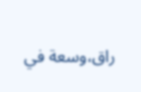راق،وسعة في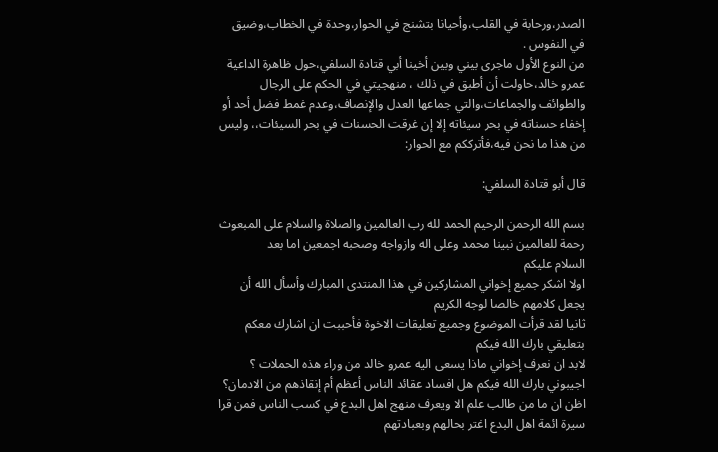الصدر،ورحابة في القلب،وأحيانا بتشنج في الحوار،وحدة في الخطاب،وضيق في النفوس .
من النوع الأول ماجرى بيني وبين أخينا أبي قتادة السلفي،حول ظاهرة الداعية عمرو خالد،حاولت أن أطبق في ذلك ، منهجيتي في الحكم على الرجال والطوائف والجماعات،والتي جماعها العدل والإنصاف،وعدم غمط فضل أحد أو إخفاء حسناته في بحر سيئاته إلا إن غرقت الحسنات في بحر السيئات،، وليس من هذا ما نحن فيه،فأترككم مع الحوار:

قال أبو قتادة السلفي:

بسم الله الرحمن الرحيم الحمد لله رب العالمين والصلاة والسلام على المبعوث رحمة للعالمين نبينا محمد وعلى اله وازواجه وصحبه اجمعين اما بعد
السلام عليكم
اولا اشكر جميع إخواني المشاركين في هذا المنتدى المبارك وأسأل الله أن يجعل كلامهم خالصا لوجه الكريم
ثانيا لقد قرأت الموضوع وجميع تعليقات الاخوة فأحببت ان اشارك معكم بتعليقي بارك الله فيكم
لابد ان نعرف إخواني ماذا يسعى اليه عمرو خالد من وراء هذه الحملات ؟
اجيبوني بارك الله فيكم هل افساد عقائد الناس أعظم أم إنقاذهم من الادمان؟
اظن ان ما من طالب علم الا ويعرف منهج اهل البدع في كسب الناس فمن قرا سيرة ائمة اهل البدع اغتر بحالهم وبعبادتهم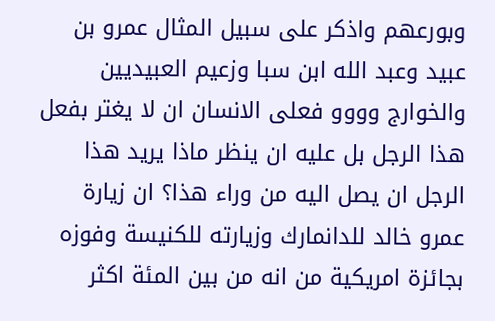وبورعهم واذكر على سبيل المثال عمرو بن عبيد وعبد الله ابن سبا وزعيم العبيديين والخوارج وووو فعلى الانسان ان لا يغتر بفعل هذا الرجل بل عليه ان ينظر ماذا يريد هذا الرجل ان يصل اليه من وراء هذا؟ ان زيارة عمرو خالد للدانمارك وزيارته للكنيسة وفوزه بجائزة امريكية من انه من بين المئة اكثر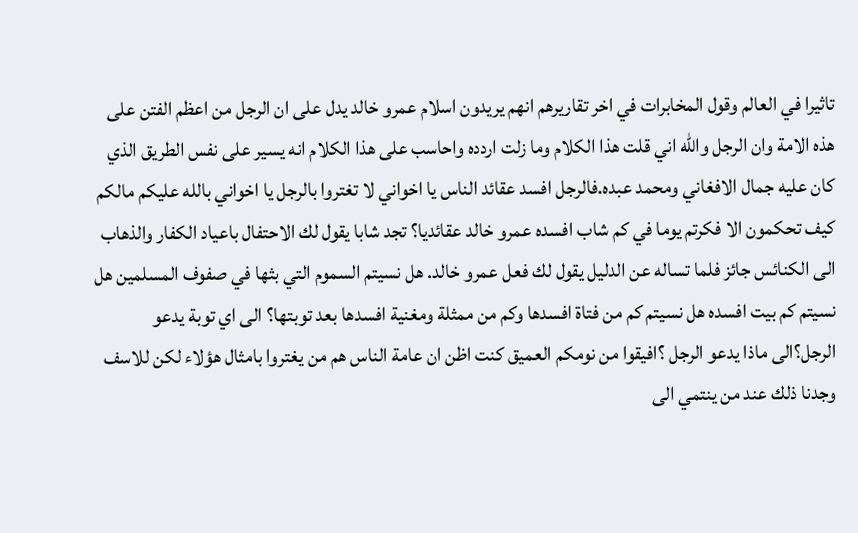تاثيرا في العالم وقول المخابرات في اخر تقاريرهم انهم يريدون اسلام عمرو خالد يدل على ان الرجل من اعظم الفتن على هذه الامة وان الرجل والله اني قلت هذا الكلام وما زلت اردده واحاسب على هذا الكلام انه يسير على نفس الطريق الذي كان عليه جمال الافغاني ومحمد عبده.فالرجل افسد عقائد الناس يا اخواني لا تغتروا بالرجل يا اخواني بالله عليكم مالكم كيف تحكمون الا فكرتم يوما في كم شاب افسده عمرو خالد عقائديا؟ تجد شابا يقول لك الاحتفال باعياد الكفار والذهاب الى الكنائس جائز فلما تساله عن الدليل يقول لك فعل عمرو خالد. هل نسيتم السموم التي بثها في صفوف المسلمين هل نسيتم كم بيت افسده هل نسيتم كم من فتاة افسدها وكم من ممثلة ومغنية افسدها بعد توبتها؟ الى اي توبة يدعو الرجل؟الى ماذا يدعو الرجل ؟افيقوا من نومكم العميق كنت اظن ان عامة الناس هم من يغتروا بامثال هؤلاء لكن للاسف وجدنا ذلك عند من ينتمي الى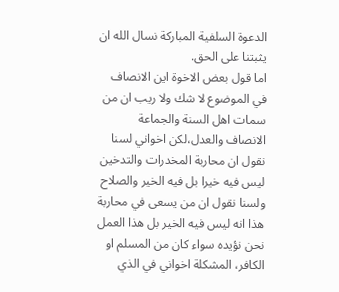الدعوة السلفية المباركة نسال الله ان يثبتنا على الحق.
اما قول بعض الاخوة اين الانصاف في الموضوع لا شك ولا ريب ان من سمات اهل السنة والجماعة الانصاف والعدل،لكن اخواني لسنا نقول ان محاربة المخدرات والتدخين ليس فيه خيرا بل فيه الخير والصلاح ولسنا نقول ان من يسعى في محاربة هذا انه ليس فيه الخير بل هذا العمل نحن نؤيده سواء كان من المسلم او الكافر، المشكلة اخواني في الذي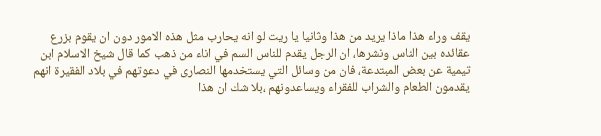يقف وراء هذا ماذا يريد من هذا وثانيا يا ريت لو انه يحارب مثل هذه الامور دون ان يقوم بزرع عقائده بين الناس ونشرها، ان الرجل يقدم للناس السم في اناء من ذهب كما قال شيخ الاسلام ابن تيمية عن بعض المبتدعة، فان من وسائل التي يستخدمها النصارى في دعوتهم في بلاد الفقيرة انهم يقدمون الطعام والشراب للفقراء ويساعدونهم ،بلا شك ان هذا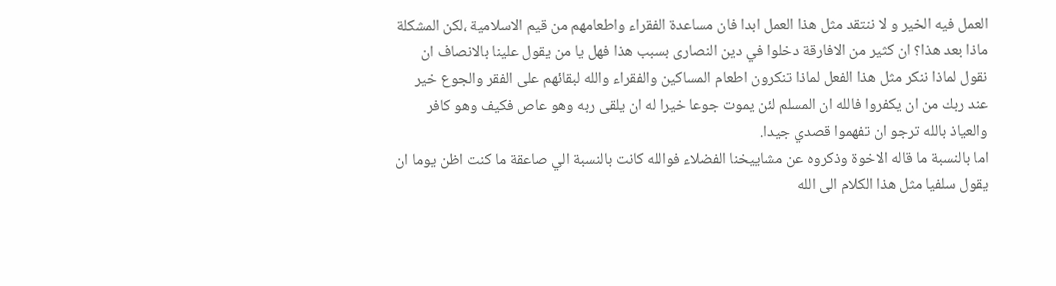العمل فيه الخير و لا ننتقد مثل هذا العمل ابدا فان مساعدة الفقراء واطعامهم من قيم الاسلامية ،لكن المشكلة ماذا بعد هذا؟ ان كثير من الافارقة دخلوا في دين النصارى بسبب هذا فهل يا من يقول علينا بالانصاف ان نقول لماذا ننكر مثل هذا الفعل لماذا تنكرون اطعام المساكين والفقراء والله لبقائهم على الفقر والجوع خير عند ربك من ان يكفروا فالله ان المسلم لئن يموت جوعا خيرا له ان يلقى ربه وهو عاص فكيف وهو كافر والعياذ بالله ترجو ان تفهموا قصدي جيدا.
اما بالنسبة ما قاله الاخوة وذكروه عن مشاييخنا الفضلاء فوالله كانت بالنسبة الي صاعقة ما كنت اظن يوما ان يقول سلفيا مثل هذا الكلام الى الله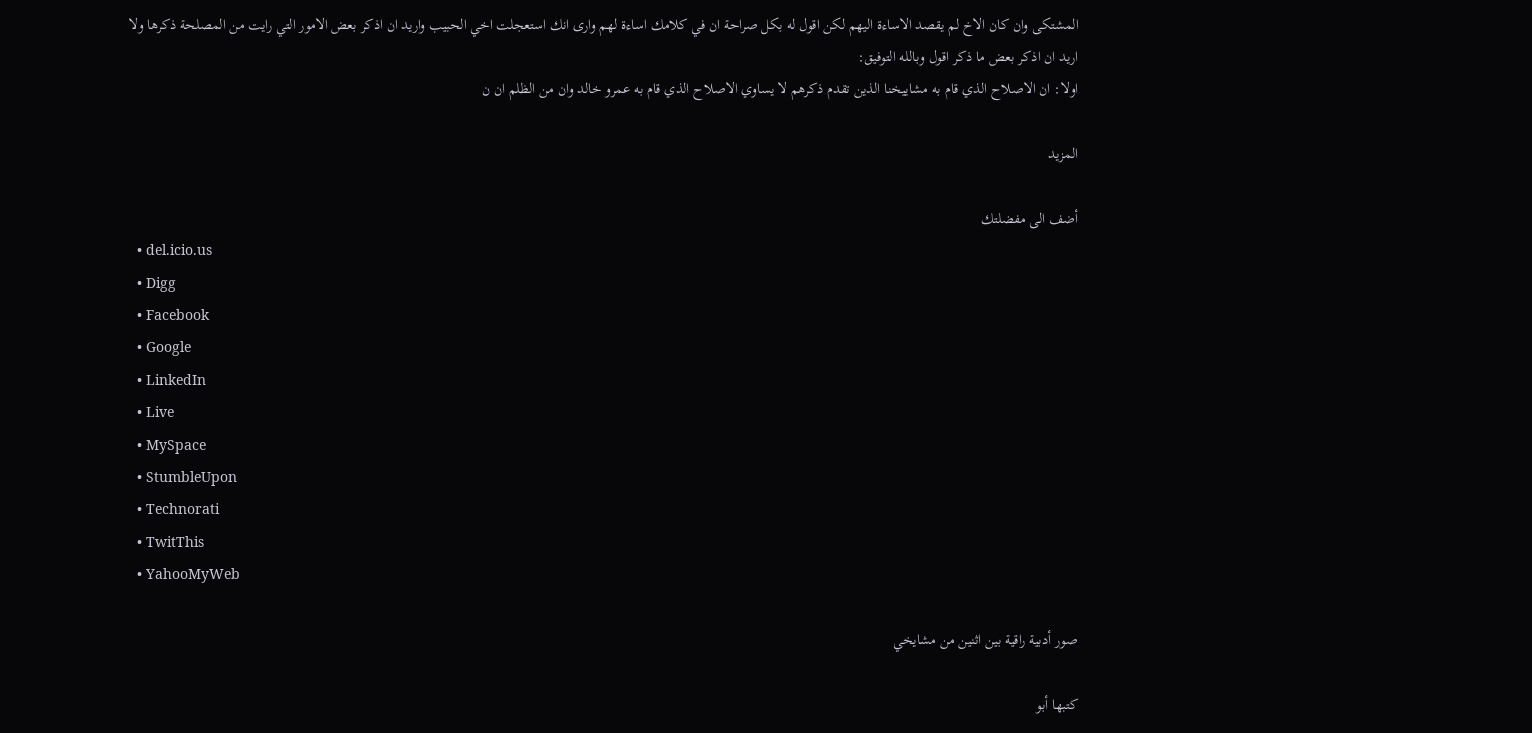المشتكى وان كان الاخ لم يقصد الاساءة اليهم لكن اقول له بكل صراحة ان في كلامك اساءة لهم وارى انك استعجلت اخي الحبيب واريد ان اذكر بعض الامور التي رايت من المصلحة ذكرها ولا اريد ان اذكر بعض ما ذكر اقول وبالله التوفيق:
اولا: ان الاصلاح الذي قام به مشاييخنا الذين تقدم ذكرهم لا يساوي الاصلاح الذي قام به عمرو خالد وان من الظلم ان ن

المزيد

أضف الى مفضلتك
  • del.icio.us
  • Digg
  • Facebook
  • Google
  • LinkedIn
  • Live
  • MySpace
  • StumbleUpon
  • Technorati
  • TwitThis
  • YahooMyWeb

صور أدبية راقية بين اثنين من مشايخي

كتبها أبو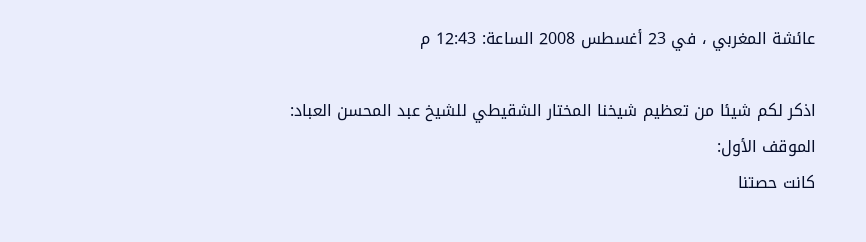عائشة المغربي ، في 23 أغسطس 2008 الساعة: 12:43 م

اذكر لكم شيئا من تعظيم شيخنا المختار الشقيطي للشيخ عبد المحسن العباد:
الموقف الأول:
كانت حصتنا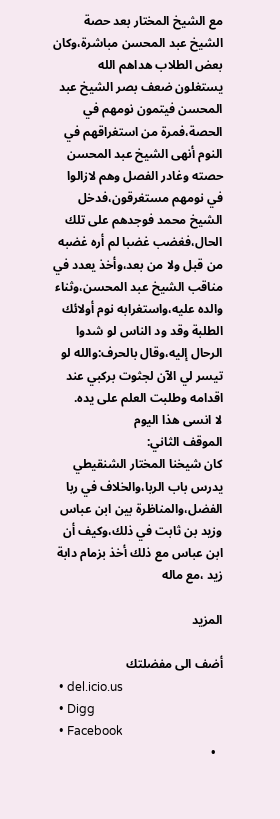مع الشيخ المختار بعد حصة الشيخ عبد المحسن مباشرة،وكان بعض الطلاب هداهم الله يستغلون ضعف بصر الشيخ عبد المحسن فيتمون نومهم في الحصة،فمرة من استغراقهم في النوم أنهى الشيخ عبد المحسن حصته وغادر الفصل وهم لازالوا في نومهم مستغرقون،فدخل الشيخ محمد فوجدهم على تلك الحال،فغضب غضبا لم أره غضبه من قبل ولا من بعد،وأخذ يعدد في مناقب الشيخ عبد المحسن،وثناء والده عليه،واستغرابه نوم أولائك الطلبة وقد ود الناس لو شدوا الرحال إليه،وقال بالحرف:والله لو تيسر لي الآن لجثوت بركبي عند اقدامه وطلبت العلم على يده.
لا انسى هذا اليوم
الموقف الثاني:
كان شيخنا المختار الشنقيطي يدرس باب الربا،والخلاف في ربا الفضل،والمناظرة بين ابن عباس وزيد بن ثابت في ذلك،وكيف أن ابن عباس مع ذلك أخذ بزمام دابة زيد ،مع ماله

المزيد

أضف الى مفضلتك
  • del.icio.us
  • Digg
  • Facebook
  •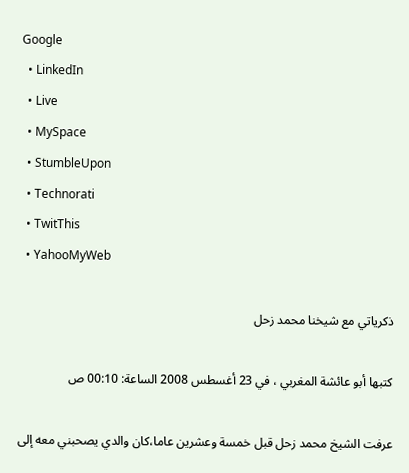Google
  • LinkedIn
  • Live
  • MySpace
  • StumbleUpon
  • Technorati
  • TwitThis
  • YahooMyWeb

ذكرياتي مع شيخنا محمد زحل

كتبها أبو عائشة المغربي ، في 23 أغسطس 2008 الساعة: 00:10 ص

عرفت الشيخ محمد زحل قبل خمسة وعشرين عاما،كان والدي يصحبني معه إلى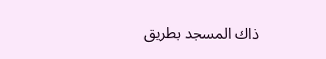ذاك المسجد بطريق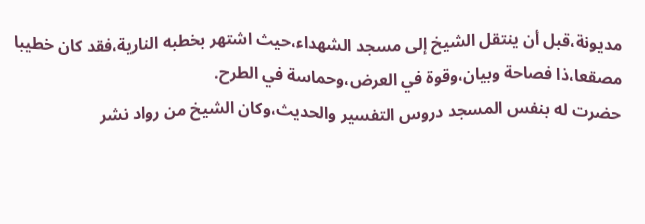مديونة،قبل أن ينتقل الشيخ إلى مسجد الشهداء،حيث اشتهر بخطبه النارية،فقد كان خطيبا مصقعا،ذا فصاحة وبيان،وقوة في العرض،وحماسة في الطرح.
حضرت له بنفس المسجد دروس التفسير والحديث،وكان الشيخ من رواد نشر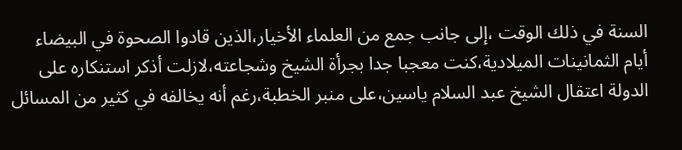السنة في ذلك الوقت ،إلى جانب جمع من العلماء الأخيار،الذين قادوا الصحوة في البيضاء أيام الثمانينات الميلادية،كنت معجبا جدا بجرأة الشيخ وشجاعته،لازلت أذكر استنكاره على الدولة اعتقال الشيخ عبد السلام ياسين،على منبر الخطبة،رغم أنه يخالفه في كثير من المسائل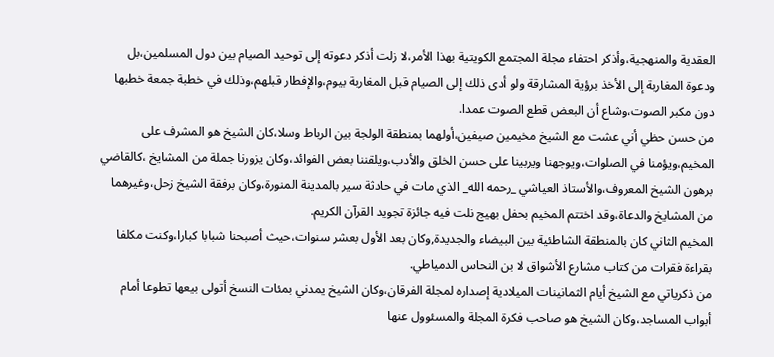العقدية والمنهجية،وأذكر احتفاء مجلة المجتمع الكويتية بهذا الأمر،لا زلت أذكر دعوته إلى توحيد الصيام بين دول المسلمين،بل ودعوة المغاربة إلى الأخذ برؤية المشارقة ولو أدى ذلك إلى الصيام قبل المغاربة بيوم،والإفطار قبلهم،وذلك في خطبة جمعة خطبها دون مكبر الصوت،وشاع أن البعض قطع الصوت عمدا.
من حسن حظي أني عشت مع الشيخ مخيمين صيفين،أولهما بمنطقة الولجة بين الرباط وسلا،كان الشيخ هو المشرف على المخيم،ويؤمنا في الصلوات،ويوجهنا ويربينا على حسن الخلق والأدب،ويلقننا بعض الفوائد،وكان يزورنا جملة من المشايخ ،كالقاضي برهون الشيخ المعروف،والأستاذ العياشي _رحمه الله_ الذي مات في حادثة سير بالمدينة المنورة،وكان برفقة الشيخ زحل،وغيرهما من المشايخ والدعاة،وقد اختتم المخيم بحفل بهيج نلت فيه جائزة تجويد القرآن الكريم.
المخيم الثاني كان بالمنطقة الشاطئية بين البيضاء والجديدة,وكان بعد الأول بعشر سنوات،حيث أصبحنا شبابا كبارا،وكنت مكلفا بقراءة فقرات من كتاب مشارع الأشواق لا بن النحاس الدمياطي.
من ذكرياتي مع الشيخ أيام الثمانينات الميلادية إصداره لمجلة الفرقان،وكان الشيخ يمدني بمئات النسخ أتولى بيعها تطوعا أمام أبواب المساجد،وكان الشيخ هو صاحب فكرة المجلة والمسئوول عنها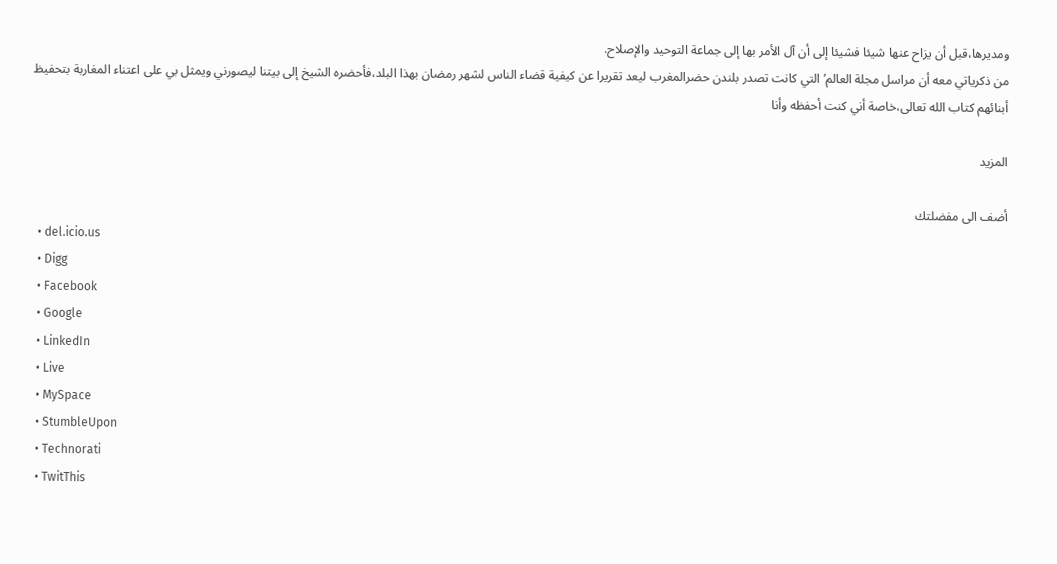ومديرها،قبل أن يزاح عنها شيئا فشيئا إلى أن آل الأمر بها إلى جماعة التوحيد والإصلاح.
من ذكرياتي معه أن مراسل مجلة العالم’ التي كانت تصدر بلندن حضرالمغرب ليعد تقريرا عن كيفية قضاء الناس لشهر رمضان بهذا البلد،فأحضره الشيخ إلى بيتنا ليصورني ويمثل بي على اعتناء المغاربة بتحفيظ أبنائهم كتاب الله تعالى،خاصة أني كنت أحفظه وأنا

المزيد

أضف الى مفضلتك
  • del.icio.us
  • Digg
  • Facebook
  • Google
  • LinkedIn
  • Live
  • MySpace
  • StumbleUpon
  • Technorati
  • TwitThis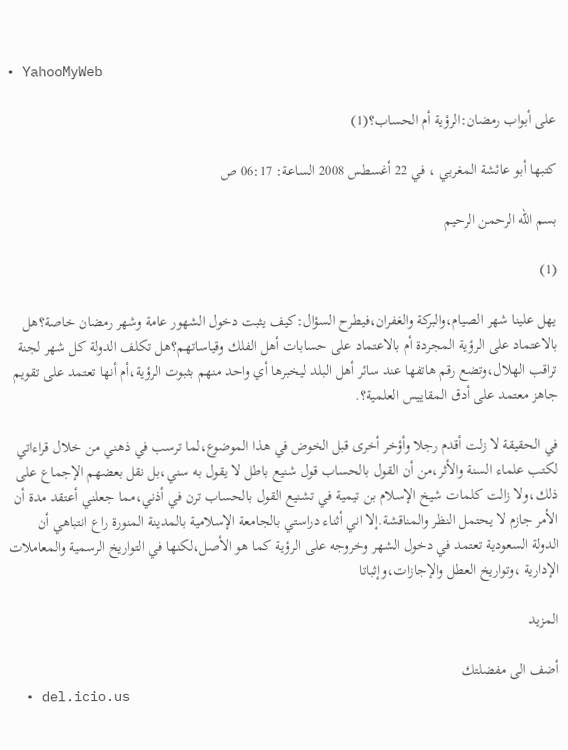• YahooMyWeb

على أبواب رمضان:الرؤية أم الحساب؟(1)

كتبها أبو عائشة المغربي ، في 22 أغسطس 2008 الساعة: 06:17 ص

بسم الله الرحمن الرحيم

(1)

يهل علينا شهر الصيام،والبركة والغفران،فيطرح السؤال:كيف يثبت دخول الشهور عامة وشهر رمضان خاصة؟هل بالاعتماد على الرؤية المجردة أم بالاعتماد على حسابات أهل الفلك وقياساتهم؟هل تكلف الدولة كل شهر لجنة تراقب الهلال،وتضع رقم هاتفها عند سائر أهل البلد ليخبرها أي واحد منهم بثبوت الرؤية،أم أنها تعتمد على تقويم جاهز معتمد على أدق المقاييس العلمية؟.

في الحقيقة لا زلت أقدم رجلا وأؤخر أخرى قبل الخوض في هذا الموضوع،لما ترسب في ذهني من خلال قراءاتي لكتب علماء السنة والأثر،من أن القول بالحساب قول شنيع باطل لا يقول به سني،بل نقل بعضهم الإجماع على ذلك،ولا زالت كلمات شيخ الإسلام بن تيمية في تشنيع القول بالحساب ترن في أذني،مما جعلني أعتقد مدة أن الأمر جازم لا يحتمل النظر والمناقشة.إلا اني أثناء دراستي بالجامعة الإسلامية بالمدينة المنورة راع انتباهي أن الدولة السعودية تعتمد في دخول الشهر وخروجه على الرؤية كما هو الأصل،لكنها في التواريخ الرسمية والمعاملات الإدارية ،وتواريخ العطل والإجازات،وإثباتا

المزيد

أضف الى مفضلتك
  • del.icio.us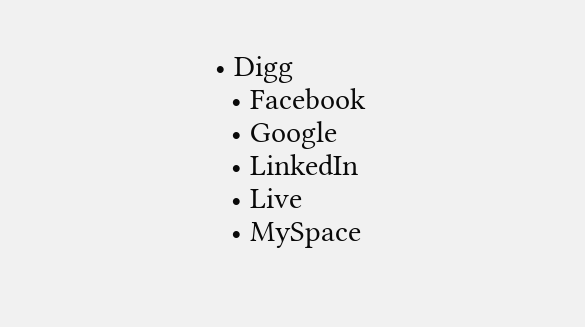• Digg
  • Facebook
  • Google
  • LinkedIn
  • Live
  • MySpace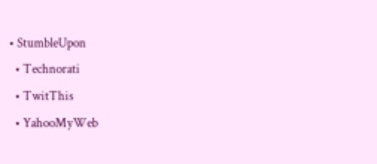• StumbleUpon
  • Technorati
  • TwitThis
  • YahooMyWeb